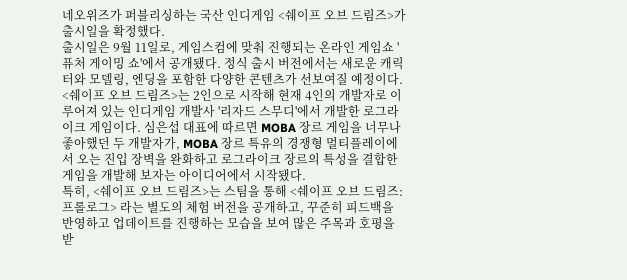네오위즈가 퍼블리싱하는 국산 인디게임 <쉐이프 오브 드림즈>가 출시일을 확정했다.
출시일은 9월 11일로, 게임스컴에 맞춰 진행되는 온라인 게임쇼 '퓨처 게이밍 쇼'에서 공개됐다. 정식 출시 버전에서는 새로운 캐릭터와 모델링, 엔딩을 포함한 다양한 콘텐츠가 선보여질 예정이다.
<쉐이프 오브 드림즈>는 2인으로 시작해 현재 4인의 개발자로 이루어져 있는 인디게임 개발사 '리자드 스무디'에서 개발한 로그라이크 게임이다. 심은섭 대표에 따르면 MOBA 장르 게임을 너무나 좋아했던 두 개발자가, MOBA 장르 특유의 경쟁형 멀티플레이에서 오는 진입 장벽을 완화하고 로그라이크 장르의 특성을 결합한 게임을 개발해 보자는 아이디어에서 시작됐다.
특히, <쉐이프 오브 드림즈>는 스팀을 통해 <쉐이프 오브 드림즈: 프롤로그> 라는 별도의 체험 버전을 공개하고, 꾸준히 피드백을 반영하고 업데이트를 진행하는 모습을 보여 많은 주목과 호평을 받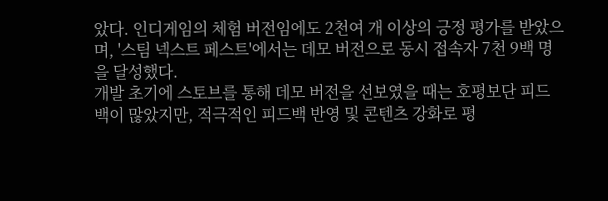았다. 인디게임의 체험 버전임에도 2천여 개 이상의 긍정 평가를 받았으며, '스팀 넥스트 페스트'에서는 데모 버전으로 동시 접속자 7천 9백 명을 달성했다.
개발 초기에 스토브를 통해 데모 버전을 선보였을 때는 호평보단 피드백이 많았지만, 적극적인 피드백 반영 및 콘텐츠 강화로 평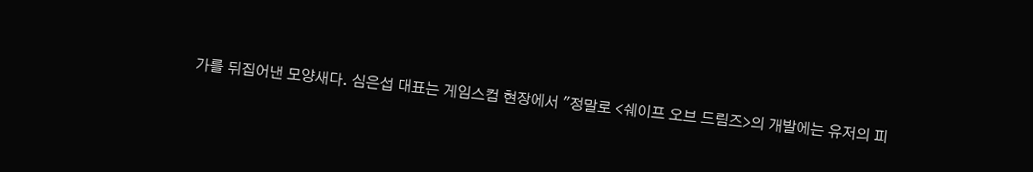가를 뒤집어낸 모양새다. 심은섭 대표는 게임스컴 현장에서 "정말로 <쉐이프 오브 드림즈>의 개발에는 유저의 피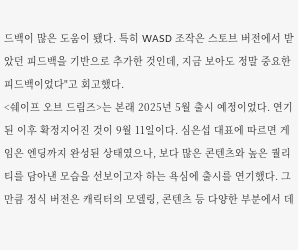드백이 많은 도움이 됐다. 특히 WASD 조작은 스토브 버전에서 받았던 피드백을 기반으로 추가한 것인데, 지금 보아도 정말 중요한 피드백이었다"고 회고했다.
<쉐이프 오브 드림즈>는 본래 2025년 5월 출시 예정이었다. 연기된 이후 확정지어진 것이 9월 11일이다. 심은섭 대표에 따르면 게임은 엔딩까지 완성된 상태였으나, 보다 많은 콘텐츠와 높은 퀄리티를 담아낸 모습을 선보이고자 하는 욕심에 출시를 연기했다. 그만큼 정식 버전은 캐릭터의 모델링, 콘텐츠 등 다양한 부분에서 데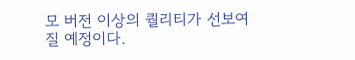모 버전 이상의 퀄리티가 선보여질 예정이다.